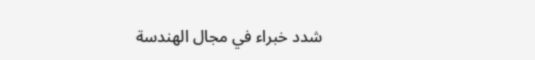شدد خبراء في مجال الهندسة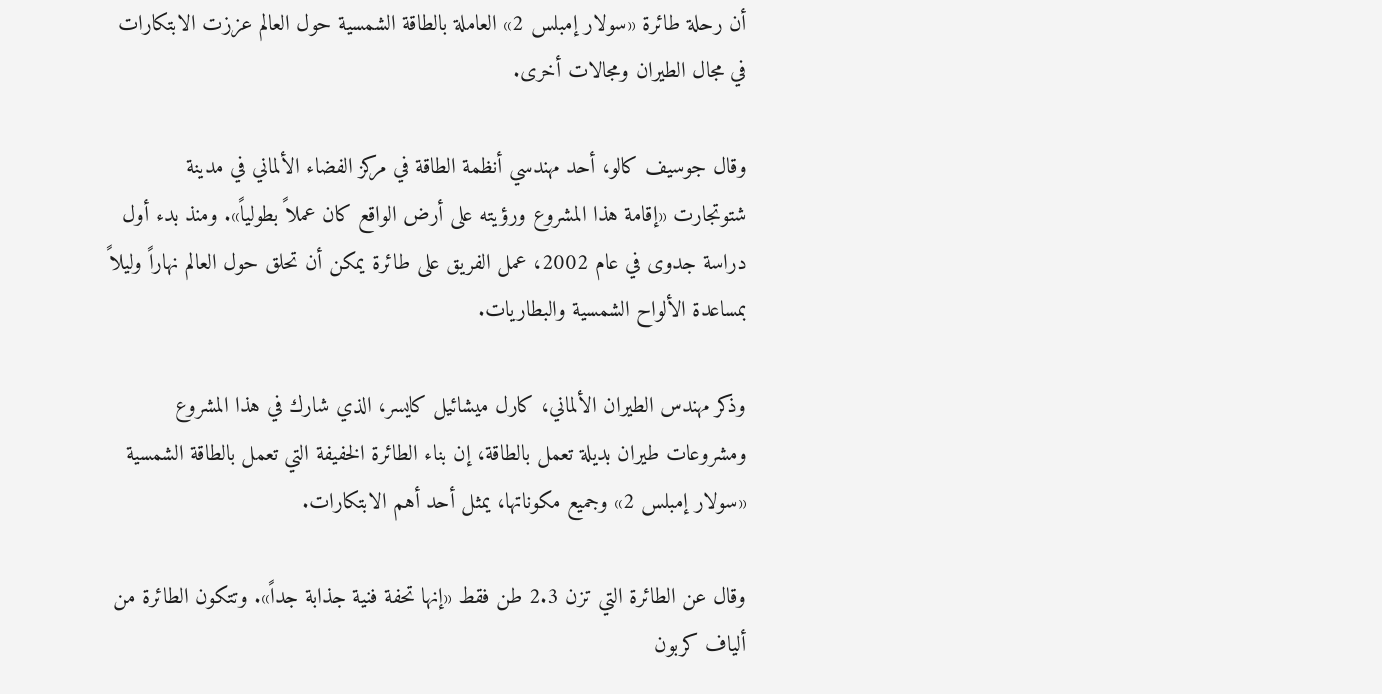أن رحلة طائرة «سولار إمبلس 2» العاملة بالطاقة الشمسية حول العالم عززت الابتكارات في مجال الطيران ومجالات أخرى.

وقال جوسيف كالو، أحد مهندسي أنظمة الطاقة في مركز الفضاء الألماني في مدينة شتوتجارت «إقامة هذا المشروع ورؤيته على أرض الواقع كان عملاً بطولياً». ومنذ بدء أول دراسة جدوى في عام 2002، عمل الفريق على طائرة يمكن أن تحلق حول العالم نهاراً وليلاً بمساعدة الألواح الشمسية والبطاريات.

وذكر مهندس الطيران الألماني، كارل ميشائيل كايسر، الذي شارك في هذا المشروع ومشروعات طيران بديلة تعمل بالطاقة، إن بناء الطائرة الخفيفة التي تعمل بالطاقة الشمسية «سولار إمبلس 2» وجميع مكوناتها، يمثل أحد أهم الابتكارات.

وقال عن الطائرة التي تزن 2.3 طن فقط «إنها تحفة فنية جذابة جداً». وتتكون الطائرة من ألياف كربون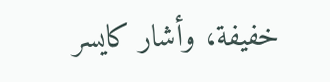خفيفة، وأشار كايسر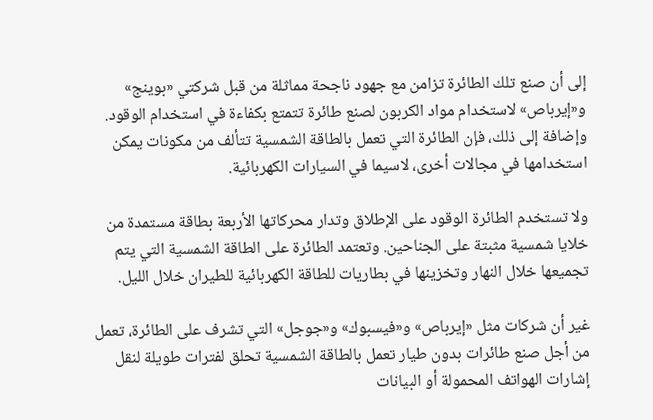إلى أن صنع تلك الطائرة تزامن مع جهود ناجحة مماثلة من قبل شركتي «بوينج» و«إيرباص» لاستخدام مواد الكربون لصنع طائرة تتمتع بكفاءة في استخدام الوقود. وإضافة إلى ذلك، فإن الطائرة التي تعمل بالطاقة الشمسية تتألف من مكونات يمكن استخدامها في مجالات أخرى، لاسيما في السيارات الكهربائية.

ولا تستخدم الطائرة الوقود على الإطلاق وتدار محركاتها الأربعة بطاقة مستمدة من خلايا شمسية مثبتة على الجناحين. وتعتمد الطائرة على الطاقة الشمسية التي يتم تجميعها خلال النهار وتخزينها في بطاريات للطاقة الكهربائية للطيران خلال الليل.

غير أن شركات مثل «إيرباص» و«فيسبوك» و«جوجل» التي تشرف على الطائرة، تعمل من أجل صنع طائرات بدون طيار تعمل بالطاقة الشمسية تحلق لفترات طويلة لنقل إشارات الهواتف المحمولة أو البيانات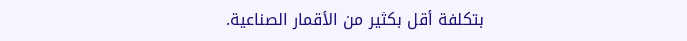بتكلفة أقل بكثير من الأقمار الصناعية.